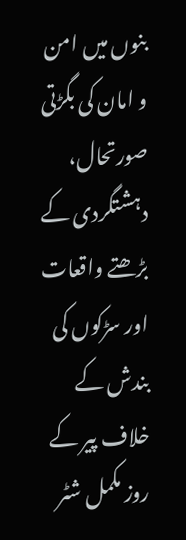بنوں میں امن و امان کی بگڑتی صورتحال، دہشتگردی کے بڑھتے واقعات اور سڑکوں کی بندش کے خلاف پیر کے روز مکمل شٹر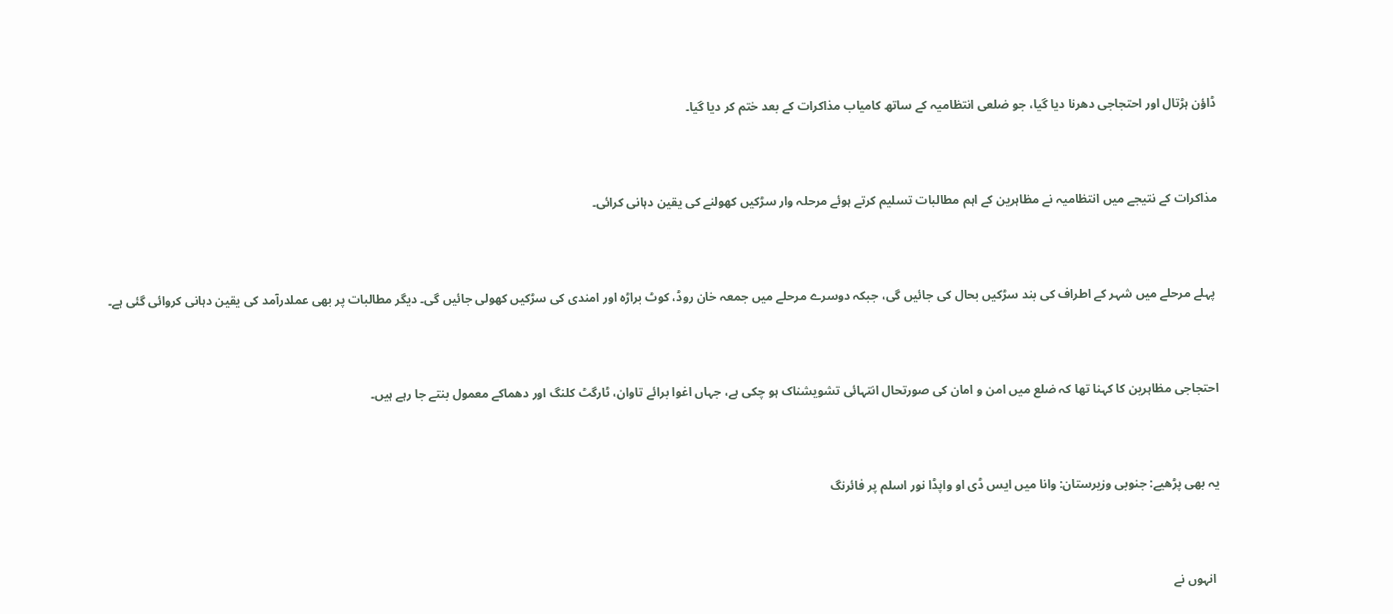ڈاؤن ہڑتال اور احتجاجی دھرنا دیا گیا، جو ضلعی انتظامیہ کے ساتھ کامیاب مذاکرات کے بعد ختم کر دیا گیا۔



مذاکرات کے نتیجے میں انتظامیہ نے مظاہرین کے اہم مطالبات تسلیم کرتے ہوئے مرحلہ وار سڑکیں کھولنے کی یقین دہانی کرائی۔



 پہلے مرحلے میں شہر کے اطراف کی بند سڑکیں بحال کی جائیں گی، جبکہ دوسرے مرحلے میں جمعہ خان روڈ، کوٹ براڑہ اور امندی کی سڑکیں کھولی جائیں گی۔ دیگر مطالبات پر بھی عملدرآمد کی یقین دہانی کروائی گئی ہے۔



احتجاجی مظاہرین کا کہنا تھا کہ ضلع میں امن و امان کی صورتحال انتہائی تشویشناک ہو چکی ہے، جہاں اغوا برائے تاوان، ٹارگٹ کلنگ اور دھماکے معمول بنتے جا رہے ہیں۔



یہ بھی پڑھیے: جنوبی وزیرستان: وانا میں ایس ڈی او واپڈا نور اسلم پر فائرنگ



 انہوں نے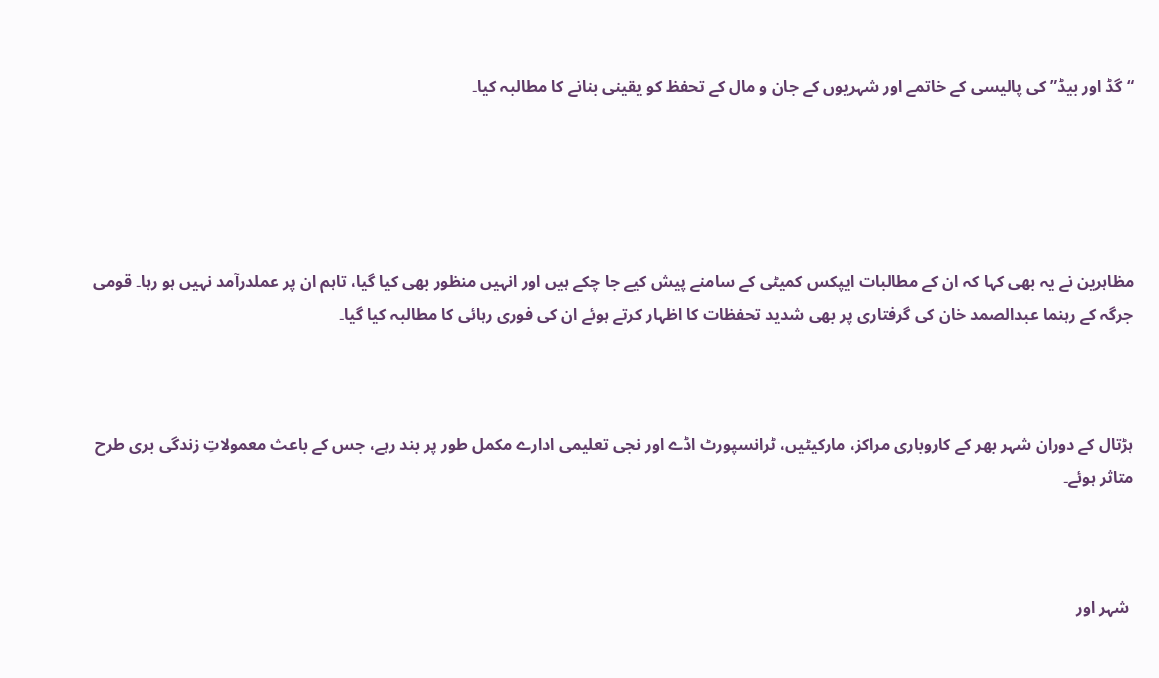“گڈ اور بیڈ” کی پالیسی کے خاتمے اور شہریوں کے جان و مال کے تحفظ کو یقینی بنانے کا مطالبہ کیا۔





مظاہرین نے یہ بھی کہا کہ ان کے مطالبات ایپکس کمیٹی کے سامنے پیش کیے جا چکے ہیں اور انہیں منظور بھی کیا گیا، تاہم ان پر عملدرآمد نہیں ہو رہا۔ قومی جرگہ کے رہنما عبدالصمد خان کی گرفتاری پر بھی شدید تحفظات کا اظہار کرتے ہوئے ان کی فوری رہائی کا مطالبہ کیا گیا۔



ہڑتال کے دوران شہر بھر کے کاروباری مراکز، مارکیٹیں، ٹرانسپورٹ اڈے اور نجی تعلیمی ادارے مکمل طور پر بند رہے، جس کے باعث معمولاتِ زندگی بری طرح متاثر ہوئے۔



 شہر اور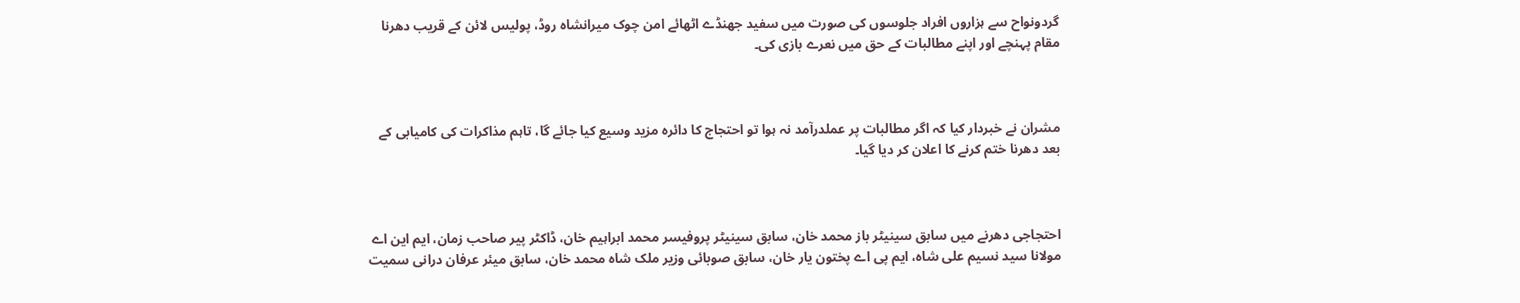گردونواح سے ہزاروں افراد جلوسوں کی صورت میں سفید جھنڈے اٹھائے امن چوک میرانشاہ روڈ، پولیس لائن کے قریب دھرنا مقام پہنچے اور اپنے مطالبات کے حق میں نعرے بازی کی۔



مشران نے خبردار کیا کہ اگر مطالبات پر عملدرآمد نہ ہوا تو احتجاج کا دائرہ مزید وسیع کیا جائے گا، تاہم مذاکرات کی کامیابی کے بعد دھرنا ختم کرنے کا اعلان کر دیا گیا۔



احتجاجی دھرنے میں سابق سینیٹر باز محمد خان، سابق سینیٹر پروفیسر محمد ابراہیم خان، ڈاکٹر پیر صاحب زمان، ایم این اے مولانا سید نسیم علی شاہ، ایم پی اے پختون یار خان، سابق صوبائی وزیر ملک شاہ محمد خان، سابق میئر عرفان درانی سمیت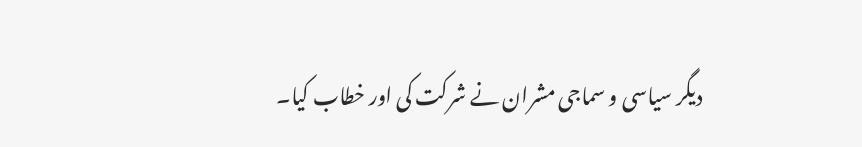دیگر سیاسی و سماجی مشران نے شرکت کی اور خطاب کیا۔